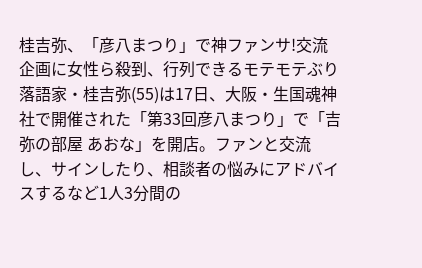桂吉弥、「彦八まつり」で神ファンサ!交流企画に女性ら殺到、行列できるモテモテぶり
落語家・桂吉弥(55)は17日、大阪・生国魂神社で開催された「第33回彦八まつり」で「吉弥の部屋 あおな」を開店。ファンと交流し、サインしたり、相談者の悩みにアドバイスするなど1人3分間の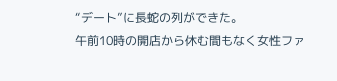“デート”に長蛇の列ができた。
午前10時の開店から休む間もなく女性ファ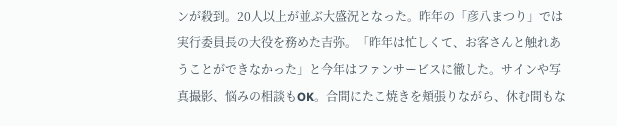ンが殺到。20人以上が並ぶ大盛況となった。昨年の「彦八まつり」では実行委員長の大役を務めた吉弥。「昨年は忙しくて、お客さんと触れあうことができなかった」と今年はファンサービスに徹した。サインや写真撮影、悩みの相談もOK。合間にたこ焼きを頬張りながら、休む間もな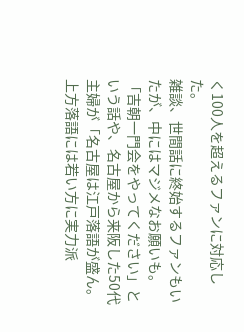く100人を超えるファンに対応した。
雑談、世間話に終始するファンもいたが、中にはマジメなお願いも。「吉朝一門会をやってください」という話や、名古屋から来阪した50代主婦が「名古屋は江戸落語が盛ん。上方落語には若い方に実力派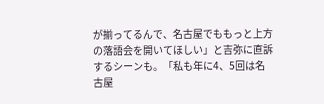が揃ってるんで、名古屋でももっと上方の落語会を開いてほしい」と吉弥に直訴するシーンも。「私も年に4、5回は名古屋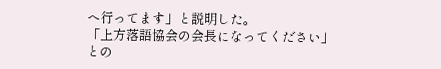へ行ってます」と説明した。
「上方落語協会の会長になってください」との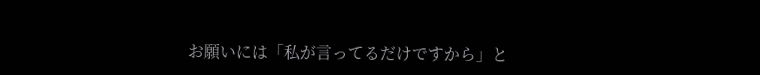お願いには「私が言ってるだけですから」と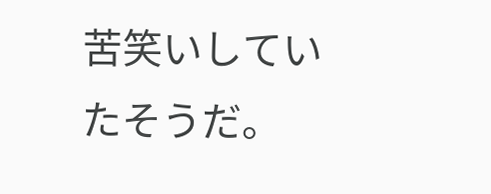苦笑いしていたそうだ。